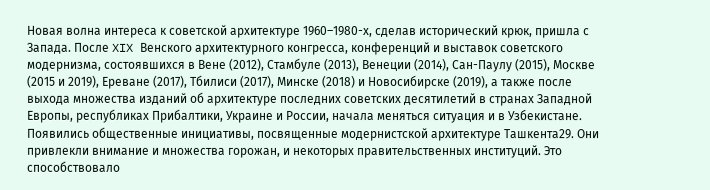Новая волна интереса к советской архитектуре 1960–1980-х, сделав исторический крюк, пришла с Запада. После XIX Венского архитектурного конгресса, конференций и выставок советского модернизма, состоявшихся в Вене (2012), Стамбуле (2013), Венеции (2014), Сан-Паулу (2015), Москве (2015 и 2019), Ереване (2017), Тбилиси (2017), Минске (2018) и Новосибирске (2019), а также после выхода множества изданий об архитектуре последних советских десятилетий в странах Западной Европы, республиках Прибалтики, Украине и России, начала меняться ситуация и в Узбекистане. Появились общественные инициативы, посвященные модернистской архитектуре Ташкента29. Они привлекли внимание и множества горожан, и некоторых правительственных институций. Это способствовало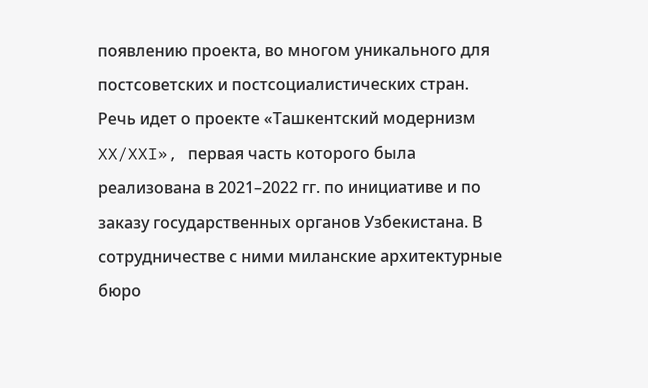появлению проекта, во многом уникального для постсоветских и постсоциалистических стран. Речь идет о проекте «Ташкентский модернизм XX/XXI», первая часть которого была реализована в 2021–2022 гг. по инициативе и по заказу государственных органов Узбекистана. В сотрудничестве с ними миланские архитектурные бюро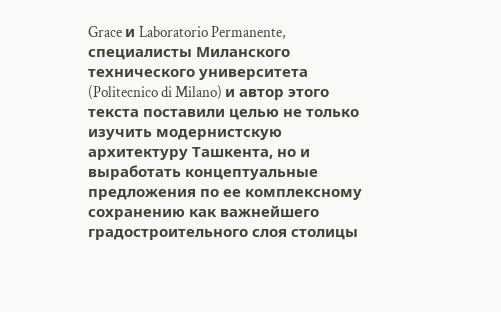Grace и Laboratorio Permanente, специалисты Миланского технического университета (Politecnico di Milano) и автор этого текста поставили целью не только изучить модернистскую архитектуру Ташкента, но и выработать концептуальные предложения по ее комплексному сохранению как важнейшего градостроительного слоя столицы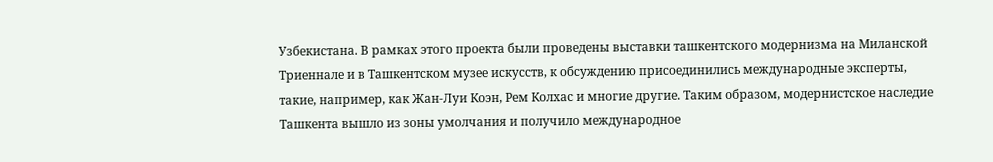Узбекистана. В рамках этого проекта были проведены выставки ташкентского модернизма на Миланской Триеннале и в Ташкентском музее искусств, к обсуждению присоединились международные эксперты, такие, например, как Жан-Луи Коэн, Рем Колхас и многие другие. Таким образом, модернистское наследие Ташкента вышло из зоны умолчания и получило международное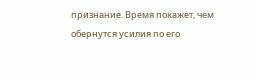признание. Время покажет, чем обернутся усилия по его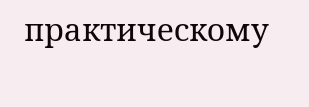практическому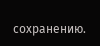сохранению.